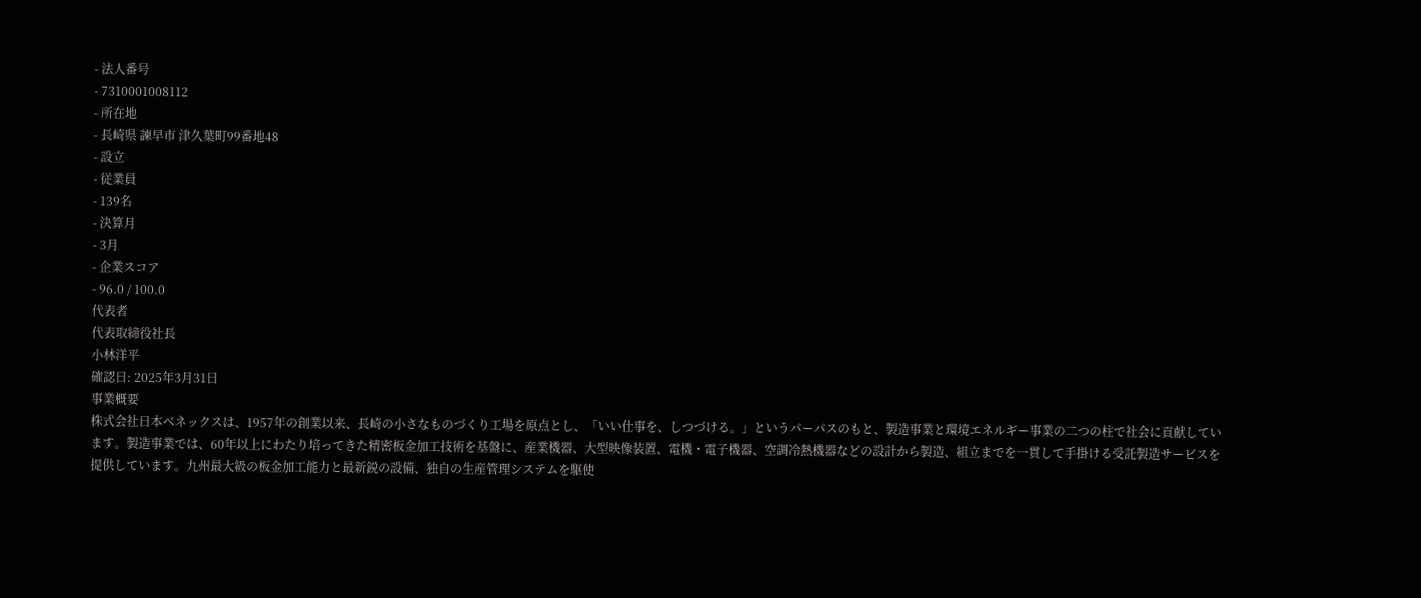- 法人番号
- 7310001008112
- 所在地
- 長崎県 諫早市 津久葉町99番地48
- 設立
- 従業員
- 139名
- 決算月
- 3月
- 企業スコア
- 96.0 / 100.0
代表者
代表取締役社長
小林洋平
確認日: 2025年3月31日
事業概要
株式会社日本ベネックスは、1957年の創業以来、長崎の小さなものづくり工場を原点とし、「いい仕事を、しつづける。」というパーパスのもと、製造事業と環境エネルギー事業の二つの柱で社会に貢献しています。製造事業では、60年以上にわたり培ってきた精密板金加工技術を基盤に、産業機器、大型映像装置、電機・電子機器、空調冷熱機器などの設計から製造、組立までを一貫して手掛ける受託製造サービスを提供しています。九州最大級の板金加工能力と最新鋭の設備、独自の生産管理システムを駆使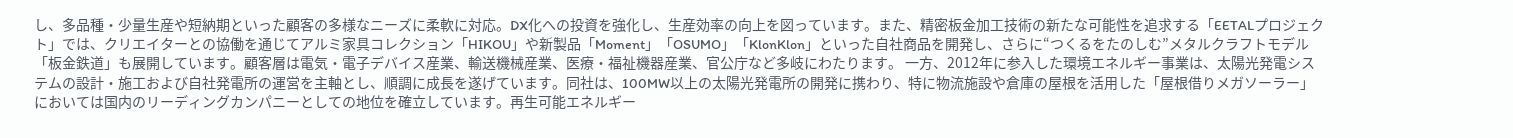し、多品種・少量生産や短納期といった顧客の多様なニーズに柔軟に対応。DX化への投資を強化し、生産効率の向上を図っています。また、精密板金加工技術の新たな可能性を追求する「EETALプロジェクト」では、クリエイターとの協働を通じてアルミ家具コレクション「HIKOU」や新製品「Moment」「OSUMO」「KlonKlon」といった自社商品を開発し、さらに“つくるをたのしむ”メタルクラフトモデル「板金鉄道」も展開しています。顧客層は電気・電子デバイス産業、輸送機械産業、医療・福祉機器産業、官公庁など多岐にわたります。 一方、2012年に参入した環境エネルギー事業は、太陽光発電システムの設計・施工および自社発電所の運営を主軸とし、順調に成長を遂げています。同社は、100MW以上の太陽光発電所の開発に携わり、特に物流施設や倉庫の屋根を活用した「屋根借りメガソーラー」においては国内のリーディングカンパニーとしての地位を確立しています。再生可能エネルギー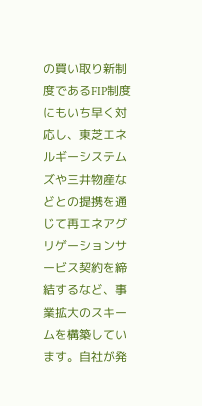の買い取り新制度であるFIP制度にもいち早く対応し、東芝エネルギーシステムズや三井物産などとの提携を通じて再エネアグリゲーションサービス契約を締結するなど、事業拡大のスキームを構築しています。自社が発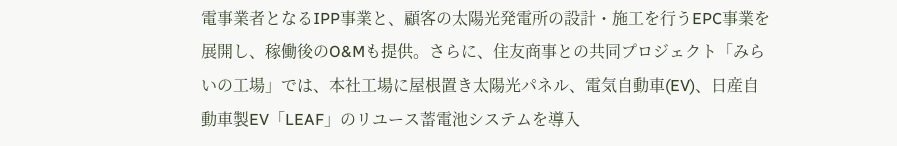電事業者となるIPP事業と、顧客の太陽光発電所の設計・施工を行うEPC事業を展開し、稼働後のO&Mも提供。さらに、住友商事との共同プロジェクト「みらいの工場」では、本社工場に屋根置き太陽光パネル、電気自動車(EV)、日産自動車製EV「LEAF」のリユース蓄電池システムを導入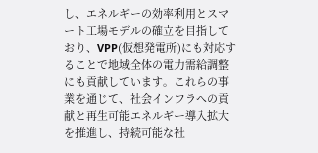し、エネルギーの効率利用とスマート工場モデルの確立を目指しており、VPP(仮想発電所)にも対応することで地域全体の電力需給調整にも貢献しています。これらの事業を通じて、社会インフラへの貢献と再生可能エネルギー導入拡大を推進し、持続可能な社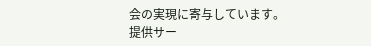会の実現に寄与しています。
提供サー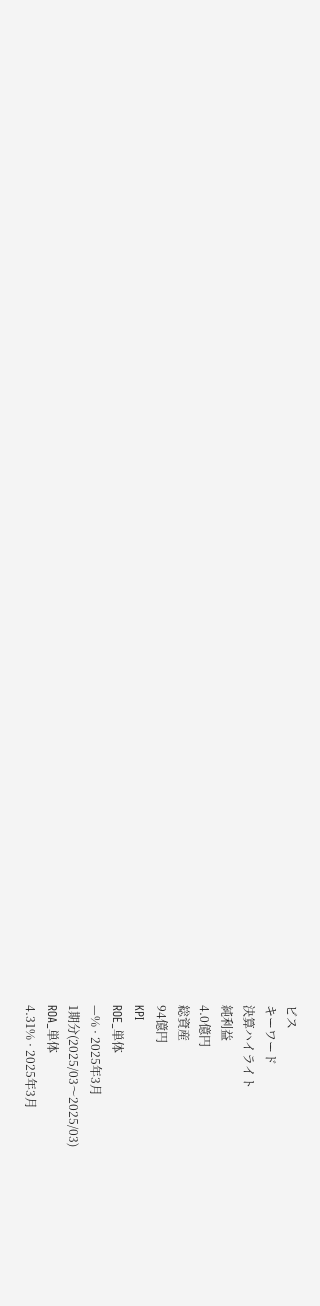ビス
キーワード
決算ハイライト
純利益
4.0億円
総資産
94億円
KPI
ROE_単体
—% · 2025年3月
1期分(2025/03〜2025/03)
ROA_単体
4.31% · 2025年3月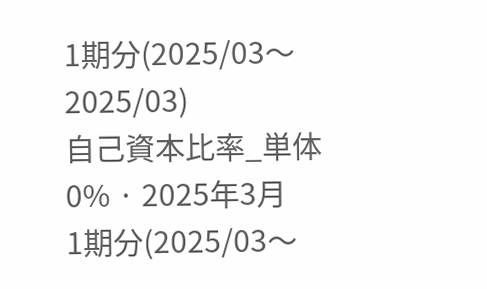1期分(2025/03〜2025/03)
自己資本比率_単体
0% · 2025年3月
1期分(2025/03〜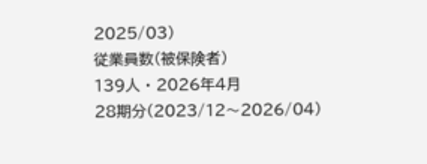2025/03)
従業員数(被保険者)
139人 · 2026年4月
28期分(2023/12〜2026/04)